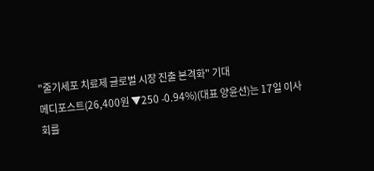"줄기세포 치료제 글로벌 시장 진출 본격화" 기대
메디포스트(26,400원 ▼250 -0.94%)(대표 양윤선)는 17일 이사회를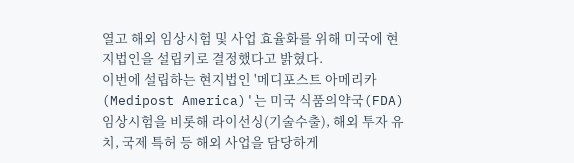열고 해외 임상시험 및 사업 효율화를 위해 미국에 현지법인을 설립키로 결정했다고 밝혔다.
이번에 설립하는 현지법인 '메디포스트 아메리카(Medipost America)'는 미국 식품의약국(FDA) 임상시험을 비롯해 라이선싱(기술수출), 해외 투자 유치, 국제 특허 등 해외 사업을 담당하게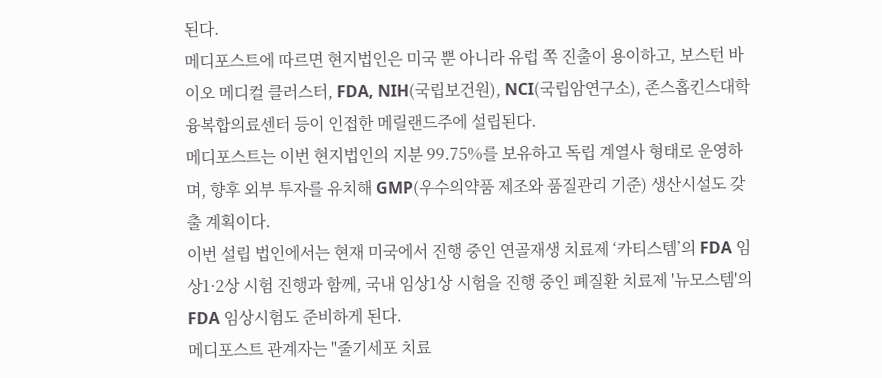된다.
메디포스트에 따르면 현지법인은 미국 뿐 아니라 유럽 쪽 진출이 용이하고, 보스턴 바이오 메디컬 클러스터, FDA, NIH(국립보건원), NCI(국립암연구소), 존스홉킨스대학 융복합의료센터 등이 인접한 메릴랜드주에 설립된다.
메디포스트는 이번 현지법인의 지분 99.75%를 보유하고 독립 계열사 형태로 운영하며, 향후 외부 투자를 유치해 GMP(우수의약품 제조와 품질관리 기준) 생산시설도 갖출 계획이다.
이번 설립 법인에서는 현재 미국에서 진행 중인 연골재생 치료제 ‘카티스템’의 FDA 임상1·2상 시험 진행과 함께, 국내 임상1상 시험을 진행 중인 폐질환 치료제 '뉴모스템'의 FDA 임상시험도 준비하게 된다.
메디포스트 관계자는 "줄기세포 치료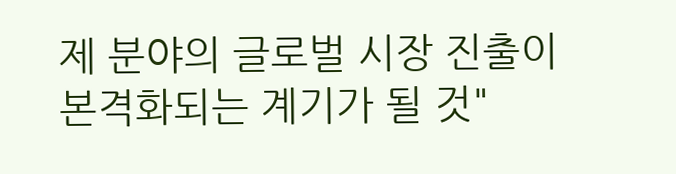제 분야의 글로벌 시장 진출이 본격화되는 계기가 될 것"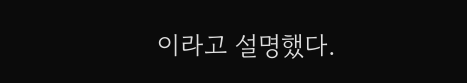이라고 설명했다.